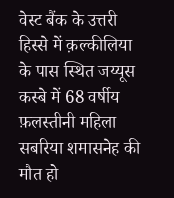वेस्ट बैंक के उत्तरी हिस्से में क़ल्कीलिया के पास स्थित जय्यूस कस्बे में 68 वर्षीय फ़लस्तीनी महिला सबरिया शमासनेह की मौत हो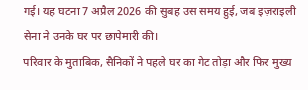गई। यह घटना 7 अप्रैल 2026 की सुबह उस समय हुई, जब इज़राइली सेना ने उनके घर पर छापेमारी की।
परिवार के मुताबिक, सैनिकों ने पहले घर का गेट तोड़ा और फिर मुख्य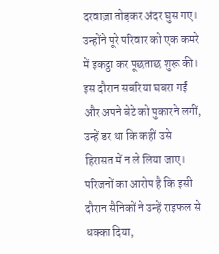दरवाज़ा तोड़कर अंदर घुस गए। उन्होंने पूरे परिवार को एक कमरे में इकट्ठा कर पूछताछ शुरू की। इस दौरान सबरिया घबरा गईं और अपने बेटे को पुकारने लगीं, उन्हें डर था कि कहीं उसे हिरासत में न ले लिया जाए।
परिजनों का आरोप है कि इसी दौरान सैनिकों ने उन्हें राइफल से धक्का दिया,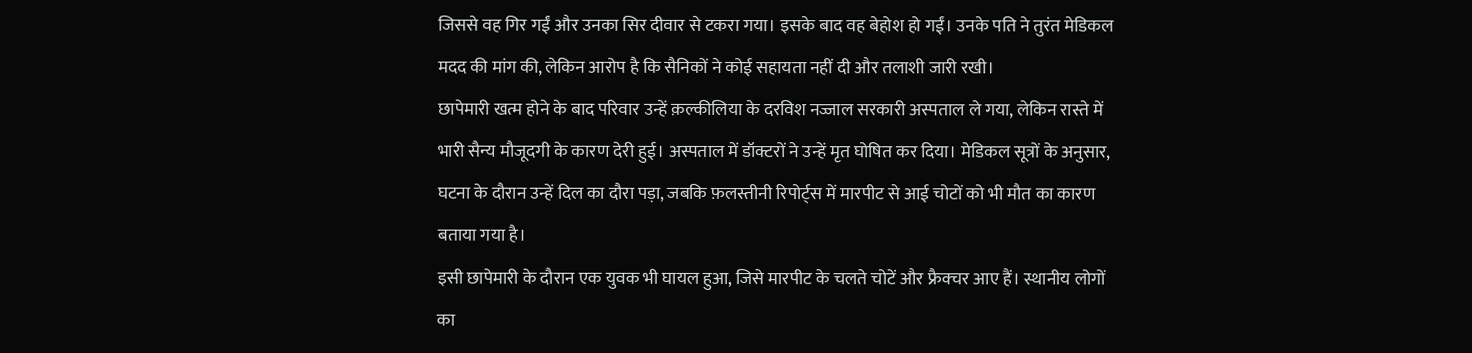जिससे वह गिर गईं और उनका सिर दीवार से टकरा गया। इसके बाद वह बेहोश हो गईं। उनके पति ने तुरंत मेडिकल मदद की मांग की, लेकिन आरोप है कि सैनिकों ने कोई सहायता नहीं दी और तलाशी जारी रखी।
छापेमारी खत्म होने के बाद परिवार उन्हें क़ल्कीलिया के दरविश नज्जाल सरकारी अस्पताल ले गया, लेकिन रास्ते में भारी सैन्य मौजूदगी के कारण देरी हुई। अस्पताल में डॉक्टरों ने उन्हें मृत घोषित कर दिया। मेडिकल सूत्रों के अनुसार, घटना के दौरान उन्हें दिल का दौरा पड़ा, जबकि फ़लस्तीनी रिपोर्ट्स में मारपीट से आई चोटों को भी मौत का कारण बताया गया है।
इसी छापेमारी के दौरान एक युवक भी घायल हुआ, जिसे मारपीट के चलते चोटें और फ्रैक्चर आए हैं। स्थानीय लोगों का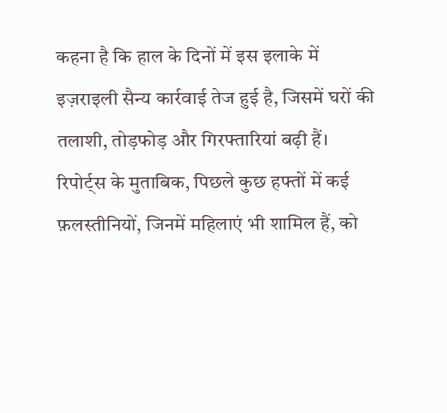कहना है कि हाल के दिनों में इस इलाके में इज़राइली सैन्य कार्रवाई तेज हुई है, जिसमें घरों की तलाशी, तोड़फोड़ और गिरफ्तारियां बढ़ी हैं।
रिपोर्ट्स के मुताबिक, पिछले कुछ हफ्तों में कई फ़लस्तीनियों, जिनमें महिलाएं भी शामिल हैं, को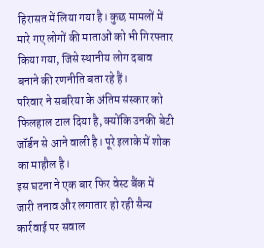हिरासत में लिया गया है। कुछ मामलों में मारे गए लोगों की माताओं को भी गिरफ्तार किया गया, जिसे स्थानीय लोग दबाव बनाने की रणनीति बता रहे हैं।
परिवार ने सबरिया के अंतिम संस्कार को फिलहाल टाल दिया है, क्योंकि उनकी बेटी जॉर्डन से आने वाली है। पूरे इलाके में शोक का माहौल है।
इस घटना ने एक बार फिर वेस्ट बैंक में जारी तनाव और लगातार हो रही सैन्य कार्रवाई पर सवाल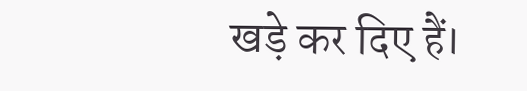खड़े कर दिए हैं।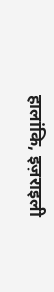हालांकि, इज़राइली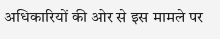अधिकारियों की ओर से इस मामले पर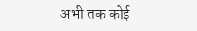अभी तक कोई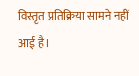विस्तृत प्रतिक्रिया सामने नहीं आई है।